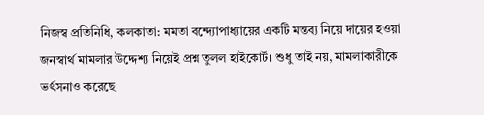নিজস্ব প্রতিনিধি, কলকাতা: মমতা বন্দ্যোপাধ্যায়ের একটি মন্তব্য নিয়ে দায়ের হওয়া জনস্বার্থ মামলার উদ্দেশ্য নিয়েই প্রশ্ন তুলল হাইকোর্ট। শুধু তাই নয়, মামলাকারীকে ভর্ৎসনাও করেছে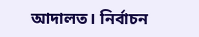আদালত। নির্বাচন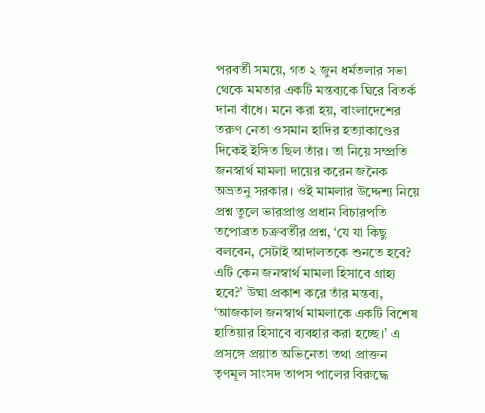পরবর্তী সময়ে, গত ২ জুন ধর্মতলার সভা থেকে মমতার একটি মন্তব্যকে ঘিরে বিতর্ক দানা বাঁধে। মনে করা হয়, বাংলাদেশের তরুণ নেতা ওসমান হাদির হত্যাকাণ্ডের দিকেই ইঙ্গিত ছিল তাঁর। তা নিয়ে সম্প্রতি জনস্বার্থ মামলা দায়ের করেন জনৈক অভ্রতনু সরকার। ওই মামলার উদ্দেশ্য নিয়ে প্রশ্ন তুলে ভারপ্রাপ্ত প্রধান বিচারপতি তপোব্রত চক্রবর্তীর প্রশ্ন, ‘যে যা কিছু বলবেন, সেটাই আদালতকে শুনতে হবে? এটি কেন জনস্বার্থ মামলা হিসাবে গ্রাহ্য হবে?’ উষ্মা প্রকাশ করে তাঁর মন্তব্য, ‘আজকাল জনস্বার্থ মামলাকে একটি বিশেষ হাতিয়ার হিসাবে ব্যবহার করা হচ্ছে।’ এ প্রসঙ্গে প্রয়াত অভিনেতা তথা প্রাক্তন তৃণমূল সাংসদ তাপস পালের বিরুদ্ধে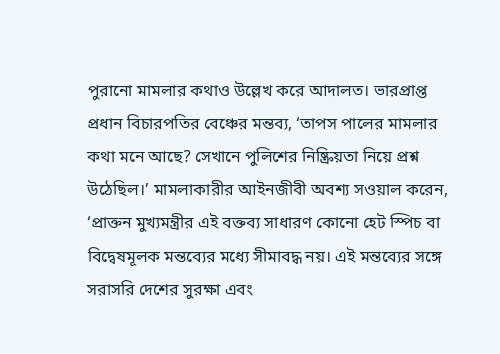পুরানো মামলার কথাও উল্লেখ করে আদালত। ভারপ্রাপ্ত প্রধান বিচারপতির বেঞ্চের মন্তব্য, ‘তাপস পালের মামলার কথা মনে আছে? সেখানে পুলিশের নিষ্ক্রিয়তা নিয়ে প্রশ্ন উঠেছিল।’ মামলাকারীর আইনজীবী অবশ্য সওয়াল করেন, ‘প্রাক্তন মুখ্যমন্ত্রীর এই বক্তব্য সাধারণ কোনো হেট স্পিচ বা বিদ্বেষমূলক মন্তব্যের মধ্যে সীমাবদ্ধ নয়। এই মন্তব্যের সঙ্গে সরাসরি দেশের সুরক্ষা এবং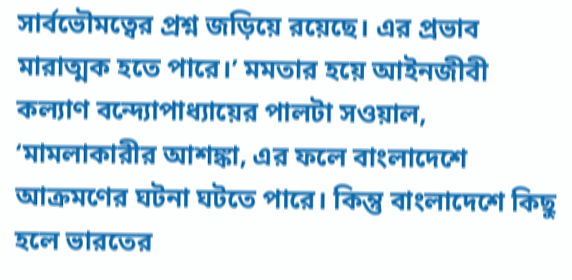সার্বভৌমত্বের প্রশ্ন জড়িয়ে রয়েছে। এর প্রভাব মারাত্মক হতে পারে।’ মমতার হয়ে আইনজীবী কল্যাণ বন্দ্যোপাধ্যায়ের পালটা সওয়াল, ‘মামলাকারীর আশঙ্কা, এর ফলে বাংলাদেশে আক্রমণের ঘটনা ঘটতে পারে। কিন্তু বাংলাদেশে কিছু হলে ভারতের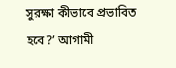সুরক্ষা কীভাবে প্রভাবিত হবে?’ আগামী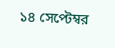১৪ সেপ্টেম্বর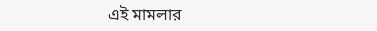এই মামলার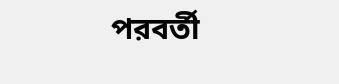পরবর্তী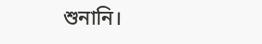শুনানি।